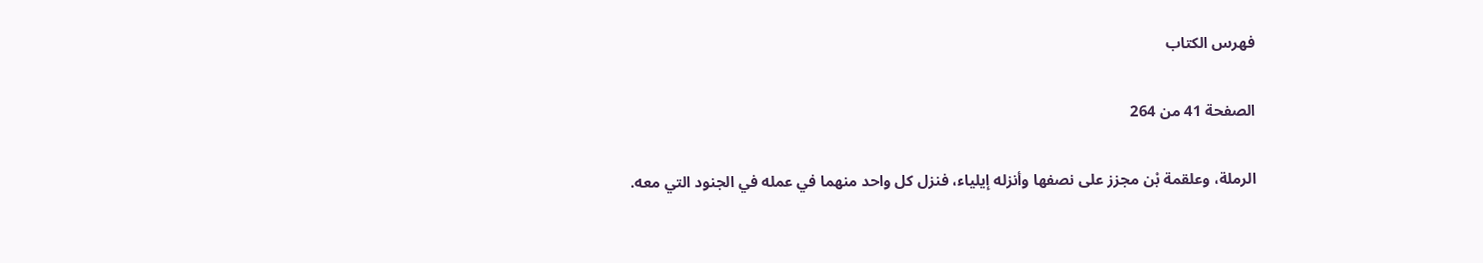فهرس الكتاب

الصفحة 41 من 264

الرملة، وعلقمة بْن مجزز على نصفها وأنزله إيلياء، فنزل كل واحد منهما في عمله في الجنود التي معه.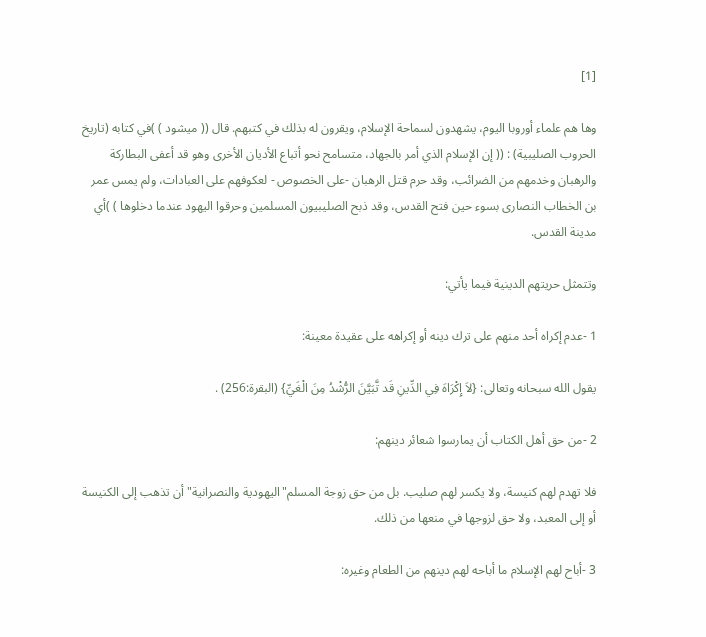[1]

وها هم علماء أوروبا اليوم، يشهدون لسماحة الإسلام، ويقرون له بذلك في كتبهم. قال (( ميشود ) )في كتابه (تاريخ الحروب الصليبية) : (( إن الإسلام الذي أمر بالجهاد، متسامح نحو أتباع الأديان الأخرى وهو قد أعفى البطاركة والرهبان وخدمهم من الضرائب، وقد حرم قتل الرهبان -على الخصوص - لعكوفهم على العبادات، ولم يمس عمر بن الخطاب النصارى بسوء حين فتح القدس، وقد ذبح الصليبيون المسلمين وحرقوا اليهود عندما دخلوها ) )أي مدينة القدس.

وتتمثل حريتهم الدينية فيما يأتي:

1 -عدم إكراه أحد منهم على ترك دينه أو إكراهه على عقيدة معينة:

يقول الله سبحانه وتعالى: {لاَ إِكْرَاهَ فِي الدِّينِ قَد تَّبَيَّنَ الرُّشْدُ مِنَ الْغَيِّ} (البقرة:256) .

2 -من حق أهل الكتاب أن يمارسوا شعائر دينهم:

فلا تهدم لهم كنيسة، ولا يكسر لهم صليب. بل من حق زوجة المسلم"اليهودية والنصرانية"أن تذهب إلى الكنيسة أو إلى المعبد، ولا حق لزوجها في منعها من ذلك.

3 -أباح لهم الإسلام ما أباحه لهم دينهم من الطعام وغيره: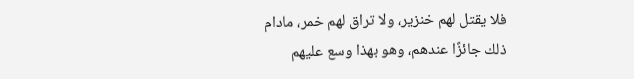فلا يقتل لهم خنزير، ولا تراق لهم خمر، مادام ذلك جائزًا عندهم، وهو بهذا وسع عليهم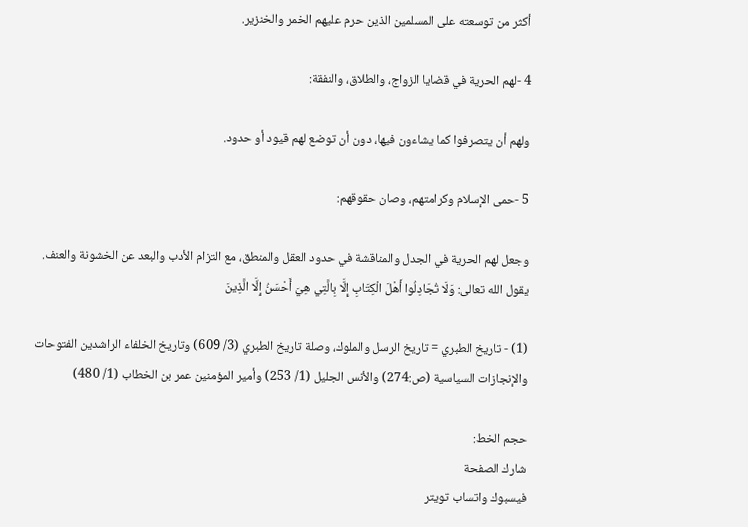أكثر من توسعته على المسلمين الذين حرم عليهم الخمر والخنزير.

4 -لهم الحرية في قضايا الزواج، والطلاق، والنفقة:

ولهم أن يتصرفوا كما يشاءون فيها، دون أن توضع لهم قيود أو حدود.

5 -حمى الإسلام وكرامتهم، وصان حقوقهم:

وجعل لهم الحرية في الجدل والمناقشة في حدود العقل والمنطق، مع التزام الأدب والبعد عن الخشونة والعنف. يقول الله تعالى: وَلَا تُجَادِلُوا أَهْلَ الْكِتَابِ إِلَّا بِالَّتِي هِيَ أَحْسَنُ إِلَّا الَّذِينَ

(1) - تاريخ الطبري = تاريخ الرسل والملوك، وصلة تاريخ الطبري (3/ 609) وتاريخ الخلفاء الراشدين الفتوحات والإنجازات السياسية (ص:274) والأنس الجليل (1/ 253) وأمير المؤمنين عمر بن الخطاب (1/ 480)

حجم الخط:
شارك الصفحة
فيسبوك واتساب تويتر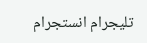تليجرام انستجرام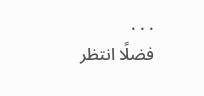. . .
فضلًا انتظر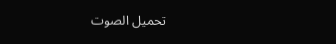تحميل الصوت